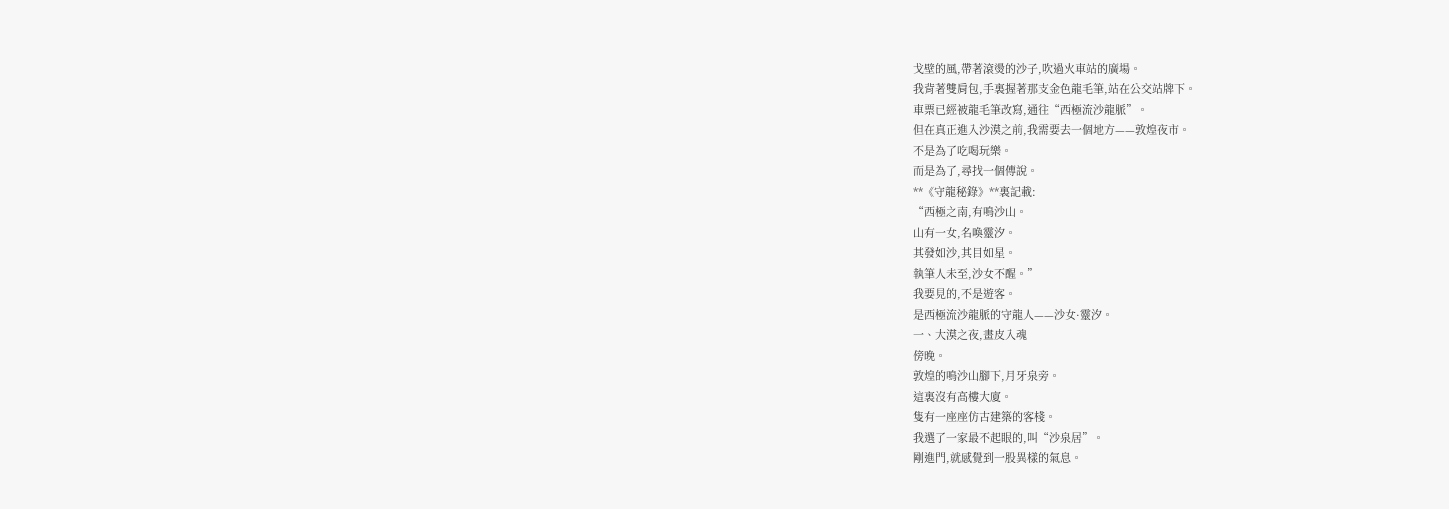戈壁的風,帶著滾燙的沙子,吹過火車站的廣場。
我背著雙肩包,手裏握著那支金色龍毛筆,站在公交站牌下。
車票已經被龍毛筆改寫,通往“西極流沙龍脈”。
但在真正進入沙漠之前,我需要去一個地方——敦煌夜市。
不是為了吃喝玩樂。
而是為了,尋找一個傳說。
**《守龍秘錄》**裏記載:
“西極之南,有鳴沙山。
山有一女,名喚靈汐。
其發如沙,其目如星。
執筆人未至,沙女不醒。”
我要見的,不是遊客。
是西極流沙龍脈的守龍人——沙女·靈汐。
一、大漠之夜,畫皮入魂
傍晚。
敦煌的鳴沙山腳下,月牙泉旁。
這裏沒有高樓大廈。
隻有一座座仿古建築的客棧。
我選了一家最不起眼的,叫“沙泉居”。
剛進門,就感覺到一股異樣的氣息。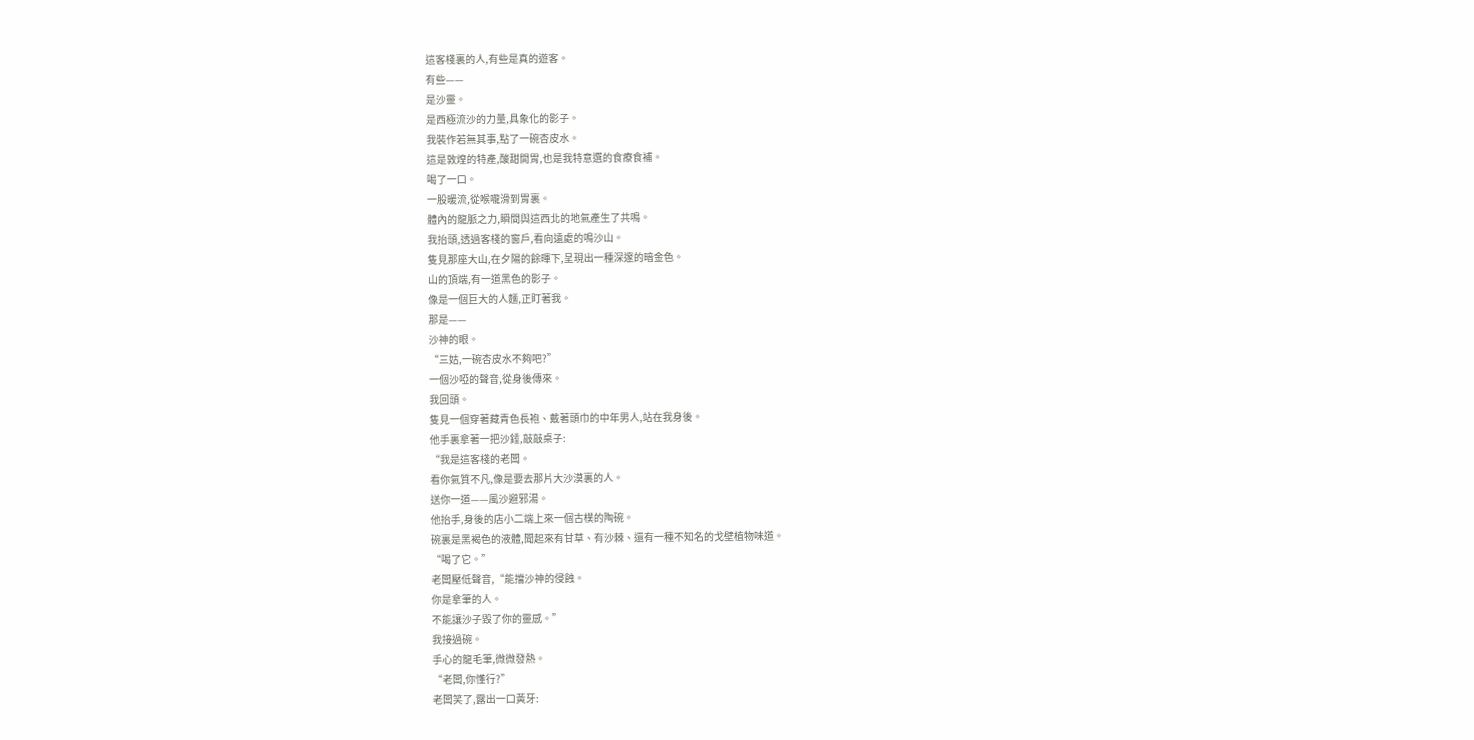這客棧裏的人,有些是真的遊客。
有些——
是沙靈。
是西極流沙的力量,具象化的影子。
我裝作若無其事,點了一碗杏皮水。
這是敦煌的特產,酸甜開胃,也是我特意選的食療食補。
喝了一口。
一股暖流,從喉嚨滑到胃裏。
體內的龍脈之力,瞬間與這西北的地氣產生了共鳴。
我抬頭,透過客棧的窗戶,看向遠處的鳴沙山。
隻見那座大山,在夕陽的餘暉下,呈現出一種深邃的暗金色。
山的頂端,有一道黑色的影子。
像是一個巨大的人麵,正盯著我。
那是——
沙神的眼。
“三姑,一碗杏皮水不夠吧?”
一個沙啞的聲音,從身後傳來。
我回頭。
隻見一個穿著藏青色長袍、戴著頭巾的中年男人,站在我身後。
他手裏拿著一把沙錘,敲敲桌子:
“我是這客棧的老闆。
看你氣質不凡,像是要去那片大沙漠裏的人。
送你一道——風沙避邪湯。
他抬手,身後的店小二端上來一個古樸的陶碗。
碗裏是黑褐色的液體,聞起來有甘草、有沙棘、還有一種不知名的戈壁植物味道。
“喝了它。”
老闆壓低聲音,“能擋沙神的侵蝕。
你是拿筆的人。
不能讓沙子毀了你的靈感。”
我接過碗。
手心的龍毛筆,微微發熱。
“老闆,你懂行?”
老闆笑了,露出一口黃牙: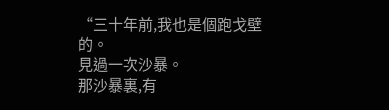“三十年前,我也是個跑戈壁的。
見過一次沙暴。
那沙暴裏,有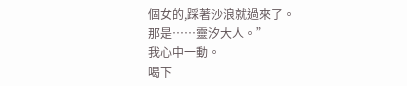個女的,踩著沙浪就過來了。
那是……靈汐大人。”
我心中一動。
喝下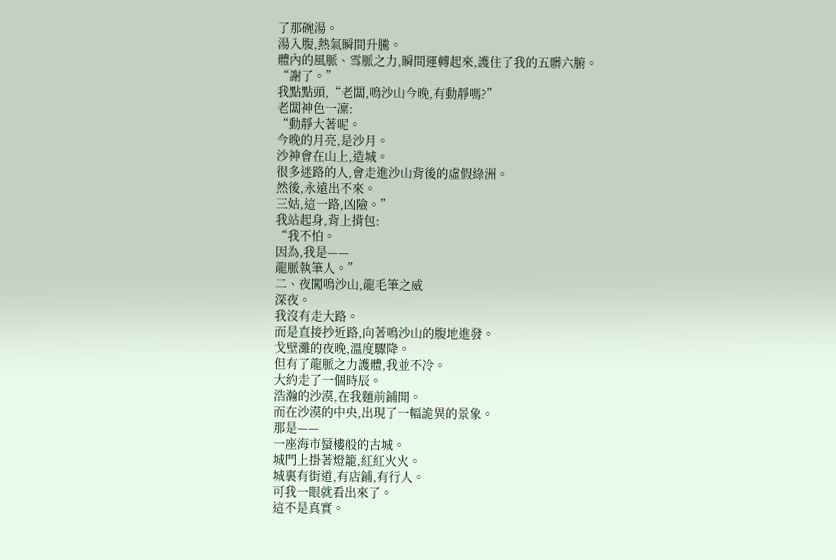了那碗湯。
湯入腹,熱氣瞬間升騰。
體內的風脈、雪脈之力,瞬間運轉起來,護住了我的五髒六腑。
“謝了。”
我點點頭,“老闆,鳴沙山今晚,有動靜嗎?”
老闆神色一凜:
“動靜大著呢。
今晚的月亮,是沙月。
沙神會在山上,造城。
很多迷路的人,會走進沙山背後的虛假綠洲。
然後,永遠出不來。
三姑,這一路,凶險。”
我站起身,背上揹包:
“我不怕。
因為,我是——
龍脈執筆人。”
二、夜闖鳴沙山,龍毛筆之威
深夜。
我沒有走大路。
而是直接抄近路,向著鳴沙山的腹地進發。
戈壁灘的夜晚,溫度驟降。
但有了龍脈之力護體,我並不冷。
大約走了一個時辰。
浩瀚的沙漠,在我麵前鋪開。
而在沙漠的中央,出現了一幅詭異的景象。
那是——
一座海市蜃樓般的古城。
城門上掛著燈籠,紅紅火火。
城裏有街道,有店鋪,有行人。
可我一眼就看出來了。
這不是真實。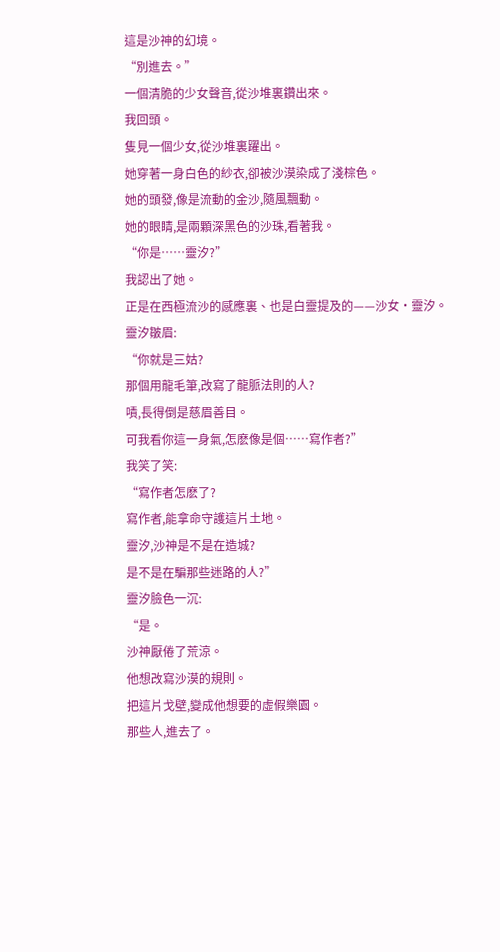這是沙神的幻境。
“別進去。”
一個清脆的少女聲音,從沙堆裏鑽出來。
我回頭。
隻見一個少女,從沙堆裏躍出。
她穿著一身白色的紗衣,卻被沙漠染成了淺棕色。
她的頭發,像是流動的金沙,隨風飄動。
她的眼睛,是兩顆深黑色的沙珠,看著我。
“你是……靈汐?”
我認出了她。
正是在西極流沙的感應裏、也是白靈提及的——沙女·靈汐。
靈汐皺眉:
“你就是三姑?
那個用龍毛筆,改寫了龍脈法則的人?
嘖,長得倒是慈眉善目。
可我看你這一身氣,怎麽像是個……寫作者?”
我笑了笑:
“寫作者怎麽了?
寫作者,能拿命守護這片土地。
靈汐,沙神是不是在造城?
是不是在騙那些迷路的人?”
靈汐臉色一沉:
“是。
沙神厭倦了荒涼。
他想改寫沙漠的規則。
把這片戈壁,變成他想要的虛假樂園。
那些人,進去了。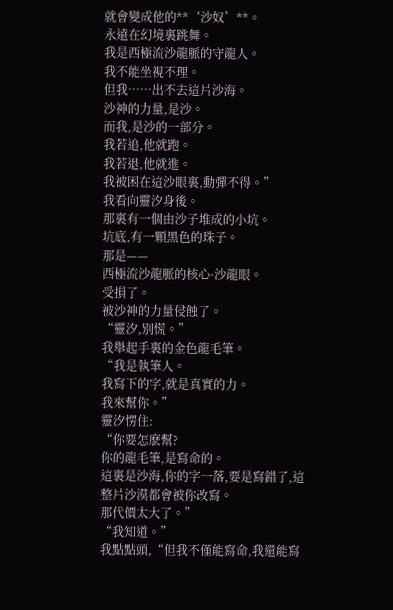就會變成他的**‘沙奴’**。
永遠在幻境裏跳舞。
我是西極流沙龍脈的守龍人。
我不能坐視不理。
但我……出不去這片沙海。
沙神的力量,是沙。
而我,是沙的一部分。
我若追,他就跑。
我若退,他就進。
我被困在這沙眼裏,動彈不得。”
我看向靈汐身後。
那裏有一個由沙子堆成的小坑。
坑底,有一顆黑色的珠子。
那是——
西極流沙龍脈的核心·沙龍眼。
受損了。
被沙神的力量侵蝕了。
“靈汐,別慌。”
我舉起手裏的金色龍毛筆。
“我是執筆人。
我寫下的字,就是真實的力。
我來幫你。”
靈汐愣住:
“你要怎麽幫?
你的龍毛筆,是寫命的。
這裏是沙海,你的字一落,要是寫錯了,這整片沙漠都會被你改寫。
那代價太大了。”
“我知道。”
我點點頭,“但我不僅能寫命,我還能寫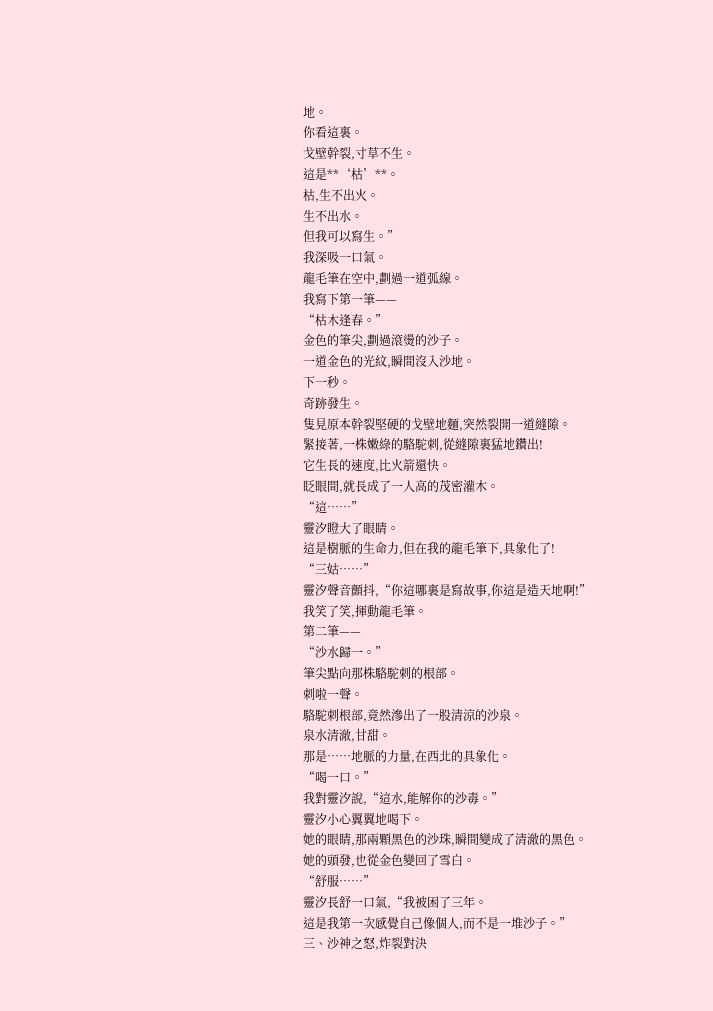地。
你看這裏。
戈壁幹裂,寸草不生。
這是**‘枯’**。
枯,生不出火。
生不出水。
但我可以寫生。”
我深吸一口氣。
龍毛筆在空中,劃過一道弧線。
我寫下第一筆——
“枯木逢春。”
金色的筆尖,劃過滾燙的沙子。
一道金色的光紋,瞬間沒入沙地。
下一秒。
奇跡發生。
隻見原本幹裂堅硬的戈壁地麵,突然裂開一道縫隙。
緊接著,一株嫩綠的駱駝刺,從縫隙裏猛地鑽出!
它生長的速度,比火箭還快。
眨眼間,就長成了一人高的茂密灌木。
“這……”
靈汐瞪大了眼睛。
這是樹脈的生命力,但在我的龍毛筆下,具象化了!
“三姑……”
靈汐聲音顫抖,“你這哪裏是寫故事,你這是造天地啊!”
我笑了笑,揮動龍毛筆。
第二筆——
“沙水歸一。”
筆尖點向那株駱駝刺的根部。
刺啦一聲。
駱駝刺根部,竟然滲出了一股清涼的沙泉。
泉水清澈,甘甜。
那是……地脈的力量,在西北的具象化。
“喝一口。”
我對靈汐說,“這水,能解你的沙毒。”
靈汐小心翼翼地喝下。
她的眼睛,那兩顆黑色的沙珠,瞬間變成了清澈的黑色。
她的頭發,也從金色變回了雪白。
“舒服……”
靈汐長舒一口氣,“我被困了三年。
這是我第一次感覺自己像個人,而不是一堆沙子。”
三、沙神之怒,炸裂對決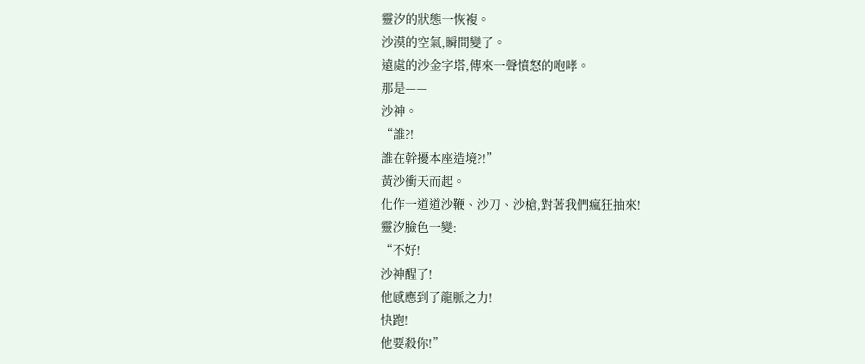靈汐的狀態一恢複。
沙漠的空氣,瞬間變了。
遠處的沙金字塔,傳來一聲憤怒的咆哮。
那是——
沙神。
“誰?!
誰在幹擾本座造境?!”
黃沙衝天而起。
化作一道道沙鞭、沙刀、沙槍,對著我們瘋狂抽來!
靈汐臉色一變:
“不好!
沙神醒了!
他感應到了龍脈之力!
快跑!
他要殺你!”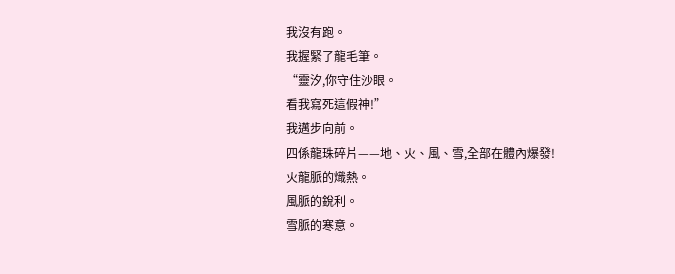我沒有跑。
我握緊了龍毛筆。
“靈汐,你守住沙眼。
看我寫死這假神!”
我邁步向前。
四係龍珠碎片——地、火、風、雪,全部在體內爆發!
火龍脈的熾熱。
風脈的銳利。
雪脈的寒意。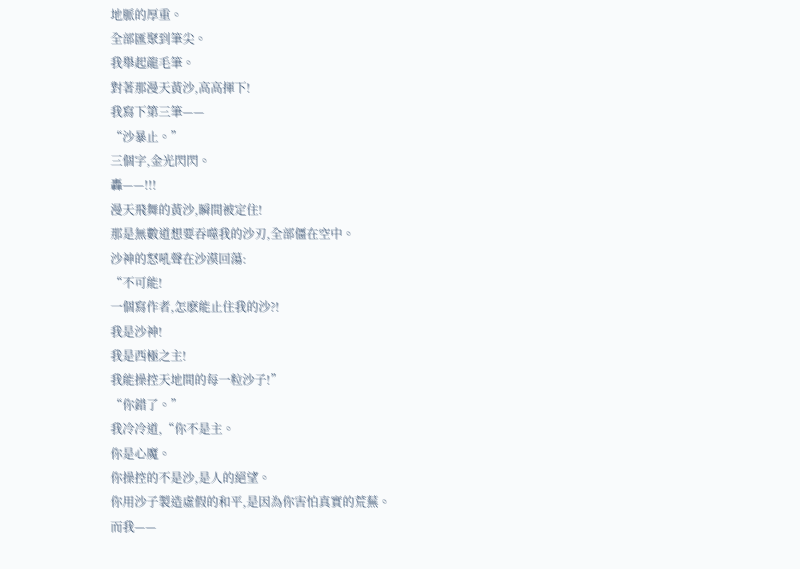地脈的厚重。
全部匯聚到筆尖。
我舉起龍毛筆。
對著那漫天黃沙,高高揮下!
我寫下第三筆——
“沙暴止。”
三個字,金光閃閃。
轟——!!!
漫天飛舞的黃沙,瞬間被定住!
那是無數道想要吞噬我的沙刃,全部僵在空中。
沙神的怒吼聲在沙漠回蕩:
“不可能!
一個寫作者,怎麽能止住我的沙?!
我是沙神!
我是西極之主!
我能操控天地間的每一粒沙子!”
“你錯了。”
我冷冷道,“你不是主。
你是心魔。
你操控的不是沙,是人的絕望。
你用沙子製造虛假的和平,是因為你害怕真實的荒蕪。
而我——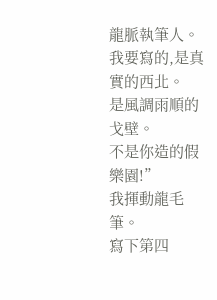龍脈執筆人。
我要寫的,是真實的西北。
是風調雨順的戈壁。
不是你造的假樂園!”
我揮動龍毛筆。
寫下第四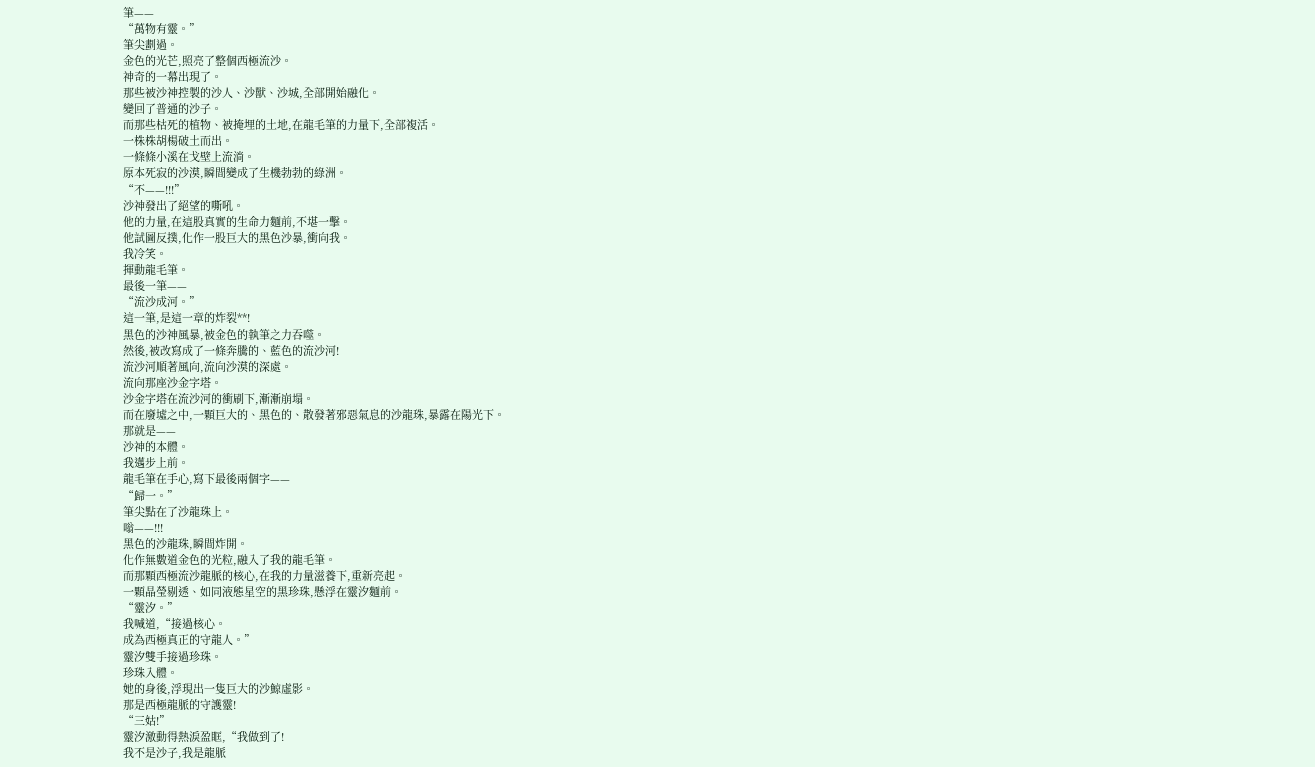筆——
“萬物有靈。”
筆尖劃過。
金色的光芒,照亮了整個西極流沙。
神奇的一幕出現了。
那些被沙神控製的沙人、沙獸、沙城,全部開始融化。
變回了普通的沙子。
而那些枯死的植物、被掩埋的土地,在龍毛筆的力量下,全部複活。
一株株胡楊破土而出。
一條條小溪在戈壁上流淌。
原本死寂的沙漠,瞬間變成了生機勃勃的綠洲。
“不——!!!”
沙神發出了絕望的嘶吼。
他的力量,在這股真實的生命力麵前,不堪一擊。
他試圖反撲,化作一股巨大的黑色沙暴,衝向我。
我冷笑。
揮動龍毛筆。
最後一筆——
“流沙成河。”
這一筆,是這一章的炸裂**!
黑色的沙神風暴,被金色的執筆之力吞噬。
然後,被改寫成了一條奔騰的、藍色的流沙河!
流沙河順著風向,流向沙漠的深處。
流向那座沙金字塔。
沙金字塔在流沙河的衝刷下,漸漸崩塌。
而在廢墟之中,一顆巨大的、黑色的、散發著邪惡氣息的沙龍珠,暴露在陽光下。
那就是——
沙神的本體。
我邁步上前。
龍毛筆在手心,寫下最後兩個字——
“歸一。”
筆尖點在了沙龍珠上。
嗡——!!!
黑色的沙龍珠,瞬間炸開。
化作無數道金色的光粒,融入了我的龍毛筆。
而那顆西極流沙龍脈的核心,在我的力量滋養下,重新亮起。
一顆晶瑩剔透、如同液態星空的黑珍珠,懸浮在靈汐麵前。
“靈汐。”
我喊道,“接過核心。
成為西極真正的守龍人。”
靈汐雙手接過珍珠。
珍珠入體。
她的身後,浮現出一隻巨大的沙鯨虛影。
那是西極龍脈的守護靈!
“三姑!”
靈汐激動得熱淚盈眶,“我做到了!
我不是沙子,我是龍脈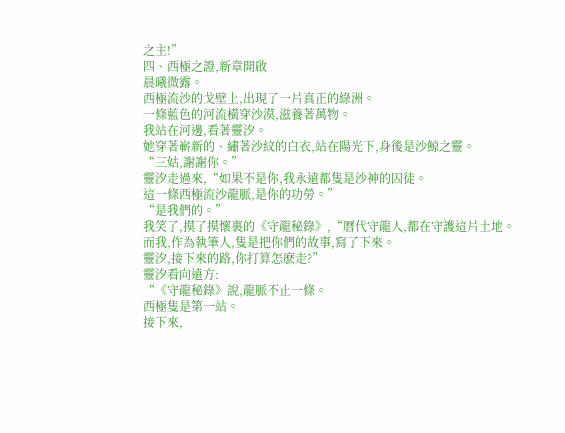之主!”
四、西極之證,新章開啟
晨曦微露。
西極流沙的戈壁上,出現了一片真正的綠洲。
一條藍色的河流橫穿沙漠,滋養著萬物。
我站在河邊,看著靈汐。
她穿著嶄新的、繡著沙紋的白衣,站在陽光下,身後是沙鯨之靈。
“三姑,謝謝你。”
靈汐走過來,“如果不是你,我永遠都隻是沙神的囚徒。
這一條西極流沙龍脈,是你的功勞。”
“是我們的。”
我笑了,摸了摸懷裏的《守龍秘錄》,“曆代守龍人,都在守護這片土地。
而我,作為執筆人,隻是把你們的故事,寫了下來。
靈汐,接下來的路,你打算怎麽走?”
靈汐看向遠方:
“《守龍秘錄》說,龍脈不止一條。
西極隻是第一站。
接下來,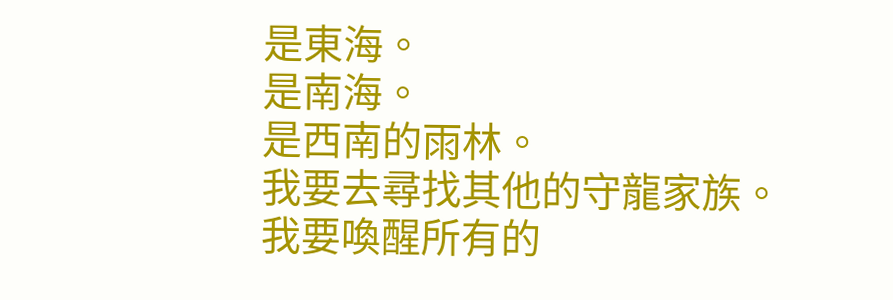是東海。
是南海。
是西南的雨林。
我要去尋找其他的守龍家族。
我要喚醒所有的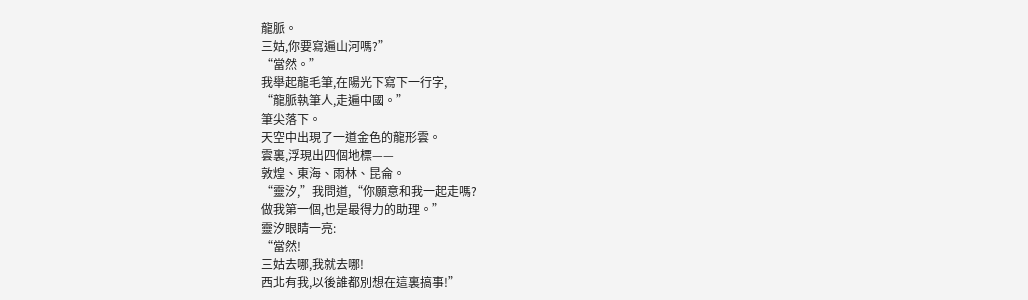龍脈。
三姑,你要寫遍山河嗎?”
“當然。”
我舉起龍毛筆,在陽光下寫下一行字,
“龍脈執筆人,走遍中國。”
筆尖落下。
天空中出現了一道金色的龍形雲。
雲裏,浮現出四個地標——
敦煌、東海、雨林、昆侖。
“靈汐,”我問道,“你願意和我一起走嗎?
做我第一個,也是最得力的助理。”
靈汐眼睛一亮:
“當然!
三姑去哪,我就去哪!
西北有我,以後誰都別想在這裏搞事!”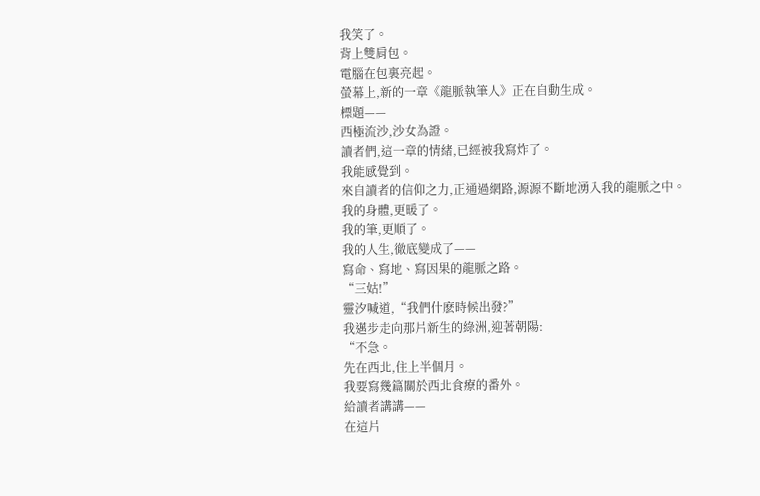我笑了。
背上雙肩包。
電腦在包裏亮起。
螢幕上,新的一章《龍脈執筆人》正在自動生成。
標題——
西極流沙,沙女為證。
讀者們,這一章的情緒,已經被我寫炸了。
我能感覺到。
來自讀者的信仰之力,正通過網路,源源不斷地湧入我的龍脈之中。
我的身體,更暖了。
我的筆,更順了。
我的人生,徹底變成了——
寫命、寫地、寫因果的龍脈之路。
“三姑!”
靈汐喊道,“我們什麽時候出發?”
我邁步走向那片新生的綠洲,迎著朝陽:
“不急。
先在西北,住上半個月。
我要寫幾篇關於西北食療的番外。
給讀者講講——
在這片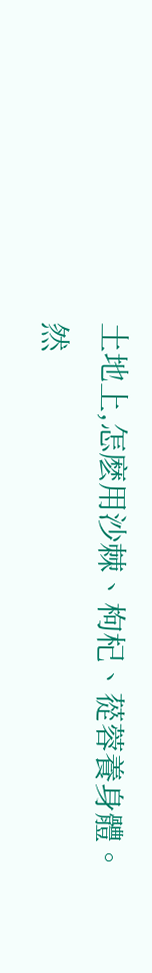土地上,怎麽用沙棘、枸杞、蓯蓉養身體。
然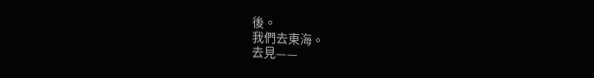後。
我們去東海。
去見——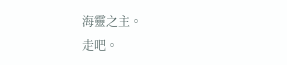海靈之主。
走吧。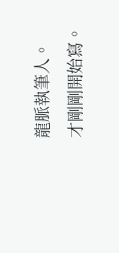龍脈執筆人。
才剛剛開始寫。